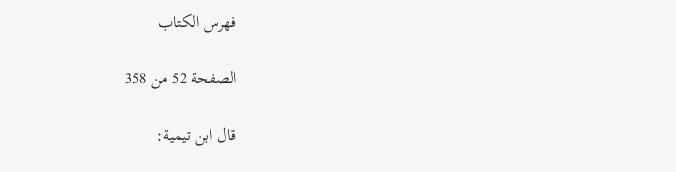فهرس الكتاب

الصفحة 52 من 358

قال ابن تيمية: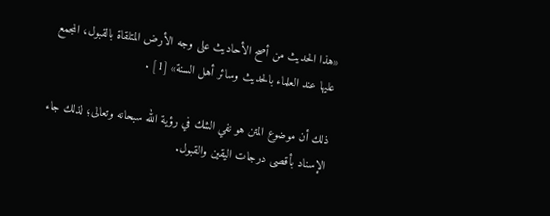«هذا الحديث من أصح الأحاديث على وجه الأرض المتلقاة بالقبول، المجمع عليها عند العلماء بالحديث وسائر أهل السنة» [1] .

ذلك أن موضوع المتن هو نفي الشك في رؤية الله سبحانه وتعالى؛ لذلك جاء الإسناد بأقصى درجات اليقين والقبول.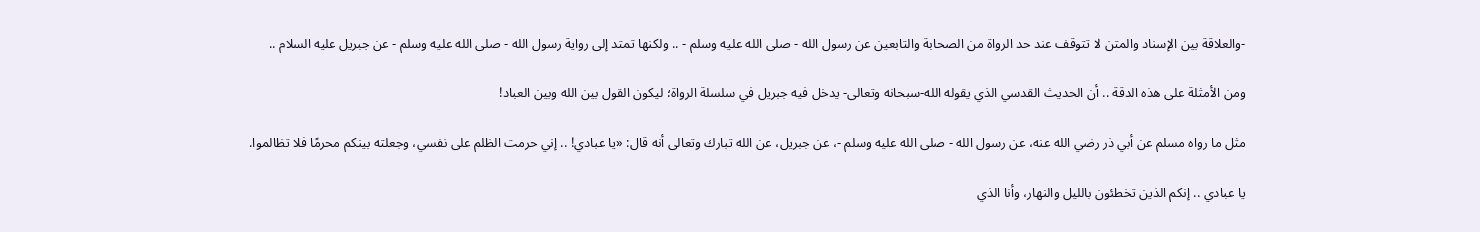-والعلاقة بين الإسناد والمتن لا تتوقف عند حد الرواة من الصحابة والتابعين عن رسول الله - صلى الله عليه وسلم - .. ولكنها تمتد إلى رواية رسول الله - صلى الله عليه وسلم - عن جبريل عليه السلام ..

ومن الأمثلة على هذه الدقة .. أن الحديث القدسي الذي يقوله الله-سبحانه وتعالى- يدخل فيه جبريل في سلسلة الرواة؛ ليكون القول بين الله وبين العباد!

مثل ما رواه مسلم عن أبي ذر رضي الله عنه، عن رسول الله - صلى الله عليه وسلم -، عن جبريل، عن الله تبارك وتعالى أنه قال: «يا عبادي! .. إني حرمت الظلم على نفسي، وجعلته بينكم محرمًا فلا تظالموا.

يا عبادي .. إنكم الذين تخطئون بالليل والنهار، وأنا الذي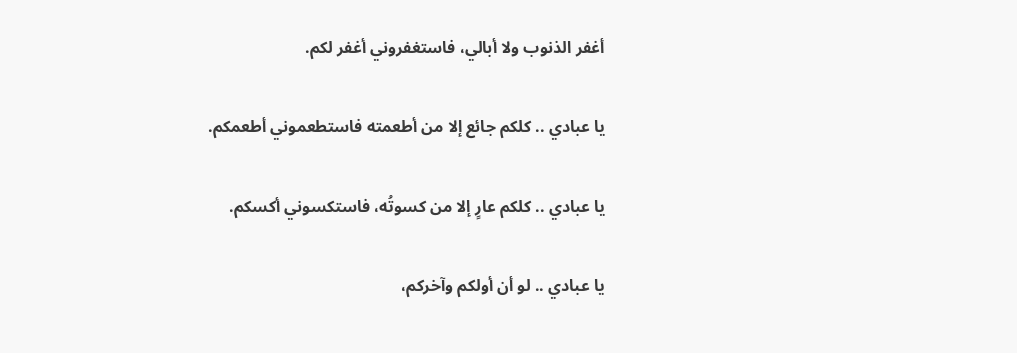أغفر الذنوب ولا أبالي، فاستغفروني أغفر لكم.

يا عبادي .. كلكم جائع إلا من أطعمته فاستطعموني أطعمكم.

يا عبادي .. كلكم عارٍ إلا من كسوتُه، فاستكسوني أكسكم.

يا عبادي .. لو أن أولكم وآخركم،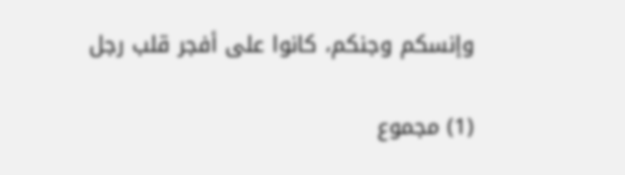وإنسكم وجنكم، كانوا على أفجر قلب رجل

(1) مجموع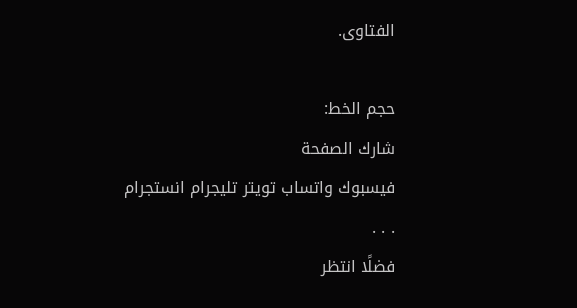الفتاوى.

حجم الخط:
شارك الصفحة
فيسبوك واتساب تويتر تليجرام انستجرام
. . .
فضلًا انتظر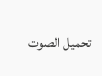تحميل الصوت